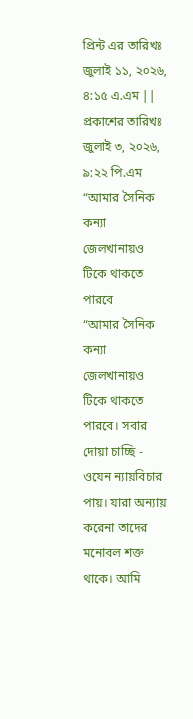প্রিন্ট এর তারিখঃ জুলাই ১১, ২০২৬, ৪:১৫ এ.এম || প্রকাশের তারিখঃ জুলাই ৩, ২০২৬, ৯:২২ পি.এম
“আমার সৈনিক কন্যা জেলখানায়ও টিকে থাকতে পারবে
“আমার সৈনিক কন্যা জেলখানায়ও টিকে থাকতে পারবে। সবার দোয়া চাচ্ছি - ওযেন ন্যায়বিচার পায়। যারা অন্যায় করেনা তাদের মনোবল শক্ত থাকে। আমি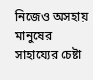নিজেও অসহায় মানুষের সাহায্যের চেষ্টা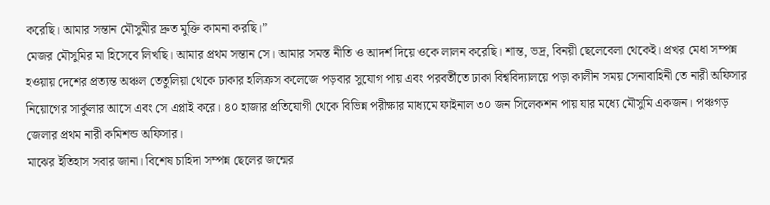করেছি। আমার সন্তান মৌসুমীর দ্রুত মুক্তি কামনা করছি।”
মেজর মৌসুমির মা হিসেবে লিখছি। আমার প্রথম সন্তান সে। আমার সমস্ত নীতি ও আদর্শ দিয়ে ওকে লালন করেছি। শান্ত, ভদ্র, বিনয়ী ছেলেবেলা থেকেই। প্রখর মেধা সম্পন্ন হওয়ায় দেশের প্রত্যন্ত অঞ্চল তেতুলিয়া থেকে ঢাকার হলিক্রস কলেজে পড়বার সুযোগ পায় এবং পরবর্তীতে ঢাকা বিশ্ববিদ্যালয়ে পড়া কালীন সময় সেনাবাহিনী তে নারী অফিসার নিয়োগের সার্কুলার আসে এবং সে এপ্লাই করে। ৪০ হাজার প্রতিযোগী থেকে বিভিন্ন পরীক্ষার মাধ্যমে ফাইনাল ৩০ জন সিলেকশন পায় যার মধ্যে মৌসুমি একজন। পঞ্চগড় জেলার প্রথম নারী কমিশন্ড অফিসার।
মাঝের ইতিহাস সবার জানা। বিশেষ চাহিদা সম্পন্ন ছেলের জন্মের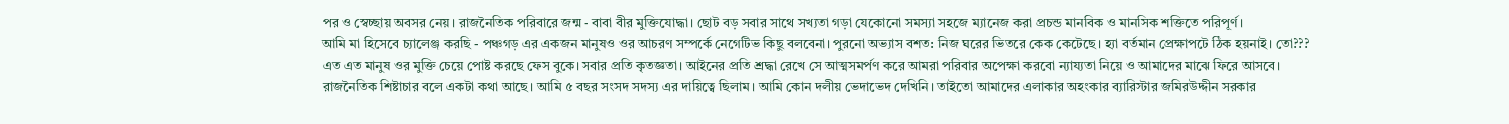পর ও স্বেচ্ছায় অবসর নেয়। রাজনৈতিক পরিবারে জন্ম - বাবা বীর মুক্তিযোদ্ধা। ছোট বড় সবার সাথে সখ্যতা গড়া যেকোনো সমস্যা সহজে ম্যানেজ করা প্রচন্ড মানবিক ও মানসিক শক্তিতে পরিপূর্ণ।
আমি মা হিসেবে চ্যালেঞ্জ করছি - পঞ্চগড় এর একজন মানুষও ওর আচরণ সম্পর্কে নেগেটিভ কিছু বলবেনা। পুরনো অভ্যাস বশত: নিজ ঘরের ভিতরে কেক কেটেছে। হ্যা বর্তমান প্রেক্ষাপটে ঠিক হয়নাই। তো???
এত এত মানুষ ওর মুক্তি চেয়ে পোষ্ট করছে ফেস বুকে। সবার প্রতি কৃতজ্ঞতা। আইনের প্রতি শ্রদ্ধা রেখে সে আত্মসমর্পণ করে আমরা পরিবার অপেক্ষা করবো ন্যায্যতা নিয়ে ও আমাদের মাঝে ফিরে আসবে।
রাজনৈতিক শিষ্টাচার বলে একটা কথা আছে। আমি ৫ বছর সংসদ সদস্য এর দায়িত্বে ছিলাম। আমি কোন দলীয় ভেদাভেদ দেখিনি। তাইতো আমাদের এলাকার অহংকার ব্যারিস্টার জমিরউদ্দীন সরকার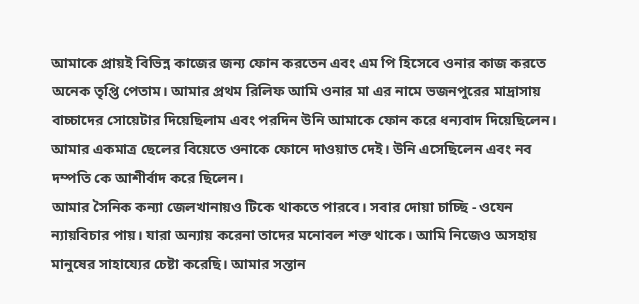আমাকে প্রায়ই বিভিন্ন কাজের জন্য ফোন করতেন এবং এম পি হিসেবে ওনার কাজ করতে অনেক তৃপ্তি পেতাম। আমার প্রথম রিলিফ আমি ওনার মা এর নামে ভজনপুরের মাদ্রাসায় বাচ্চাদের সোয়েটার দিয়েছিলাম এবং পরদিন উনি আমাকে ফোন করে ধন্যবাদ দিয়েছিলেন। আমার একমাত্র ছেলের বিয়েতে ওনাকে ফোনে দাওয়াত দেই। উনি এসেছিলেন এবং নব দম্পতি কে আশীর্বাদ করে ছিলেন।
আমার সৈনিক কন্যা জেলখানায়ও টিকে থাকতে পারবে। সবার দোয়া চাচ্ছি - ওযেন ন্যায়বিচার পায়। যারা অন্যায় করেনা তাদের মনোবল শক্ত থাকে। আমি নিজেও অসহায় মানুষের সাহায্যের চেষ্টা করেছি। আমার সন্তান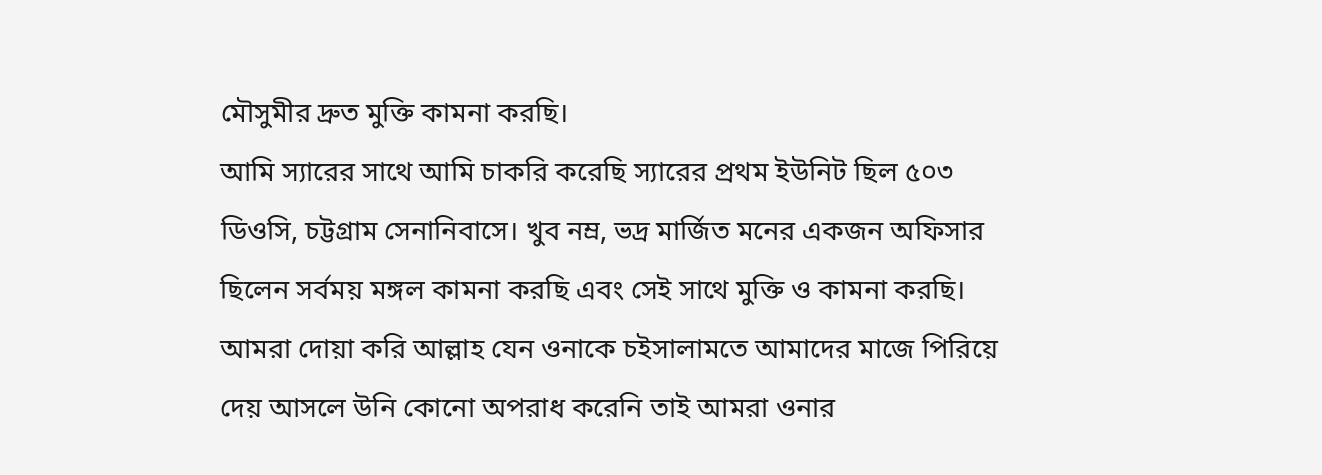মৌসুমীর দ্রুত মুক্তি কামনা করছি।
আমি স্যারের সাথে আমি চাকরি করেছি স্যারের প্রথম ইউনিট ছিল ৫০৩ ডিওসি, চট্টগ্রাম সেনানিবাসে। খুব নম্র, ভদ্র মার্জিত মনের একজন অফিসার ছিলেন সর্বময় মঙ্গল কামনা করছি এবং সেই সাথে মুক্তি ও কামনা করছি।
আমরা দোয়া করি আল্লাহ যেন ওনাকে চইসালামতে আমাদের মাজে পিরিয়ে দেয় আসলে উনি কোনো অপরাধ করেনি তাই আমরা ওনার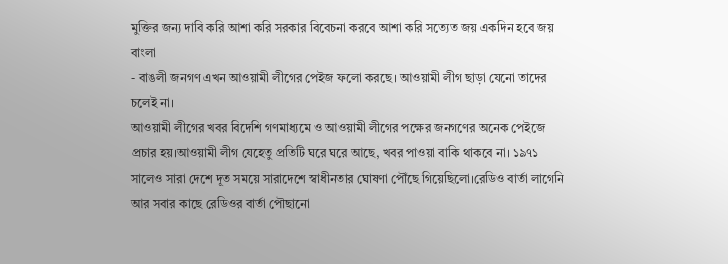মুক্তির জন্য দাবি করি আশা করি সরকার বিবেচনা করবে আশা করি সত্যেত জয় একদিন হবে জয় বাংলা
- বাঙলী জনগণ এখন আওয়ামী লীগের পেইজ ফলো করছে। আওয়ামী লীগ ছাড়া যেনো তাদের চলেই না।
আওয়ামী লীগের খবর বিদেশি গণমাধ্যমে ও আওয়ামী লীগের পক্ষের জনগণের অনেক পেইজে প্রচার হয়।আওয়ামী লীগ যেহেতু প্রতিটি ঘরে ঘরে আছে, খবর পাওয়া বাকি থাকবে না। ১৯৭১ সালেও সারা দেশে দূত সময়ে সারাদেশে স্বাধীনতার ঘোষণা পৌঁছে গিয়েছিলো।রেডিও বার্তা লাগেনি আর সবার কাছে রেডিওর বার্তা পৌছানো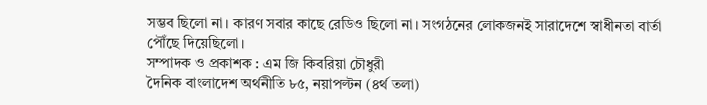সম্ভব ছিলো না। কারণ সবার কাছে রেডিও ছিলো না। সংগঠনের লোকজনই সারাদেশে স্বাধীনতা বার্তা পৌঁছে দিয়েছিলো।
সম্পাদক ও প্রকাশক : এম জি কিবরিয়া চৌধুরী
দৈনিক বাংলাদেশ অর্থনীতি ৮৫, নয়াপল্টন (৪র্থ তলা)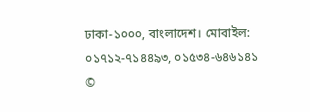ঢাকা-১০০০, বাংলাদেশ। মোবাইল: ০১৭১২-৭১৪৪৯৩, ০১৫৩৪-৬৪৬১৪১
©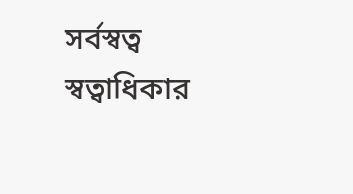সর্বস্বত্ব স্বত্বাধিকার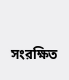সংরক্ষিত